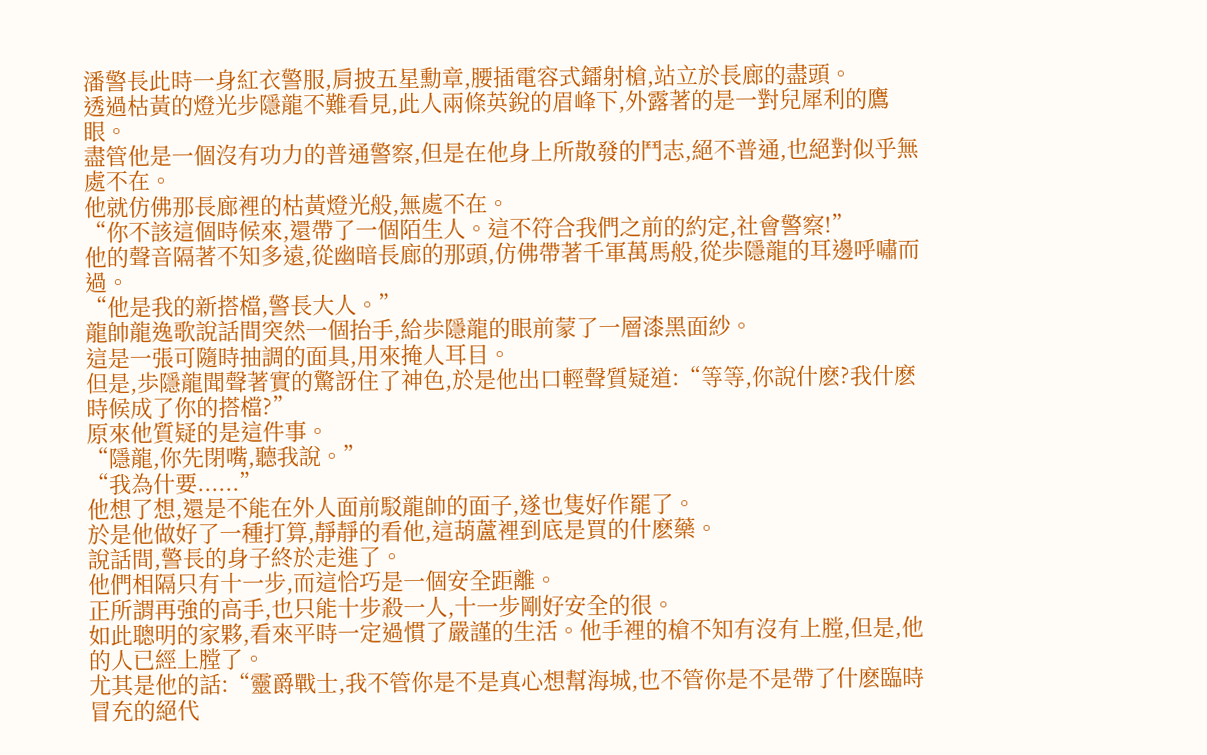潘警長此時一身紅衣警服,肩披五星勳章,腰插電容式鐳射槍,站立於長廊的盡頭。
透過枯黃的燈光步隱龍不難看見,此人兩條英銳的眉峰下,外露著的是一對兒犀利的鷹眼。
盡管他是一個沒有功力的普通警察,但是在他身上所散發的鬥志,絕不普通,也絕對似乎無處不在。
他就仿佛那長廊裡的枯黃燈光般,無處不在。
“你不該這個時候來,還帶了一個陌生人。這不符合我們之前的約定,社會警察!”
他的聲音隔著不知多遠,從幽暗長廊的那頭,仿佛帶著千軍萬馬般,從歩隱龍的耳邊呼嘯而過。
“他是我的新搭檔,警長大人。”
龍帥龍逸歌說話間突然一個抬手,給歩隱龍的眼前蒙了一層漆黑面紗。
這是一張可隨時抽調的面具,用來掩人耳目。
但是,歩隱龍聞聲著實的驚訝住了神色,於是他出口輕聲質疑道:“等等,你說什麽?我什麽時候成了你的搭檔?”
原來他質疑的是這件事。
“隱龍,你先閉嘴,聽我說。”
“我為什要......”
他想了想,還是不能在外人面前駁龍帥的面子,遂也隻好作罷了。
於是他做好了一種打算,靜靜的看他,這葫蘆裡到底是買的什麽藥。
說話間,警長的身子終於走進了。
他們相隔只有十一步,而這恰巧是一個安全距離。
正所謂再強的高手,也只能十步殺一人,十一步剛好安全的很。
如此聰明的家夥,看來平時一定過慣了嚴謹的生活。他手裡的槍不知有沒有上膛,但是,他的人已經上膛了。
尤其是他的話:“靈爵戰士,我不管你是不是真心想幫海城,也不管你是不是帶了什麽臨時冒充的絕代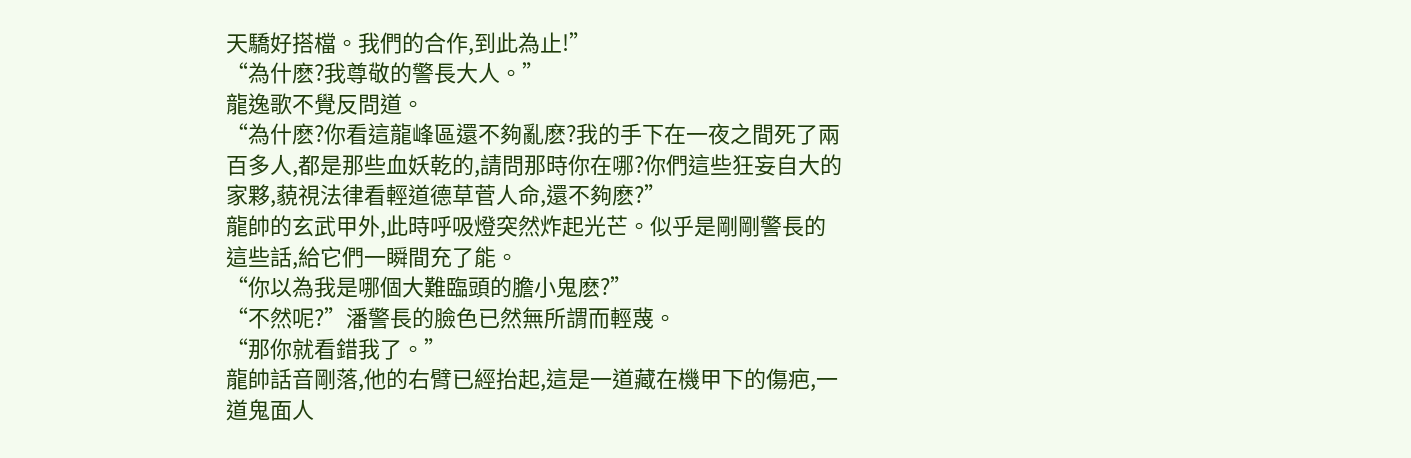天驕好搭檔。我們的合作,到此為止!”
“為什麽?我尊敬的警長大人。”
龍逸歌不覺反問道。
“為什麽?你看這龍峰區還不夠亂麽?我的手下在一夜之間死了兩百多人,都是那些血妖乾的,請問那時你在哪?你們這些狂妄自大的家夥,藐視法律看輕道德草菅人命,還不夠麽?”
龍帥的玄武甲外,此時呼吸燈突然炸起光芒。似乎是剛剛警長的這些話,給它們一瞬間充了能。
“你以為我是哪個大難臨頭的膽小鬼麽?”
“不然呢?”潘警長的臉色已然無所謂而輕蔑。
“那你就看錯我了。”
龍帥話音剛落,他的右臂已經抬起,這是一道藏在機甲下的傷疤,一道鬼面人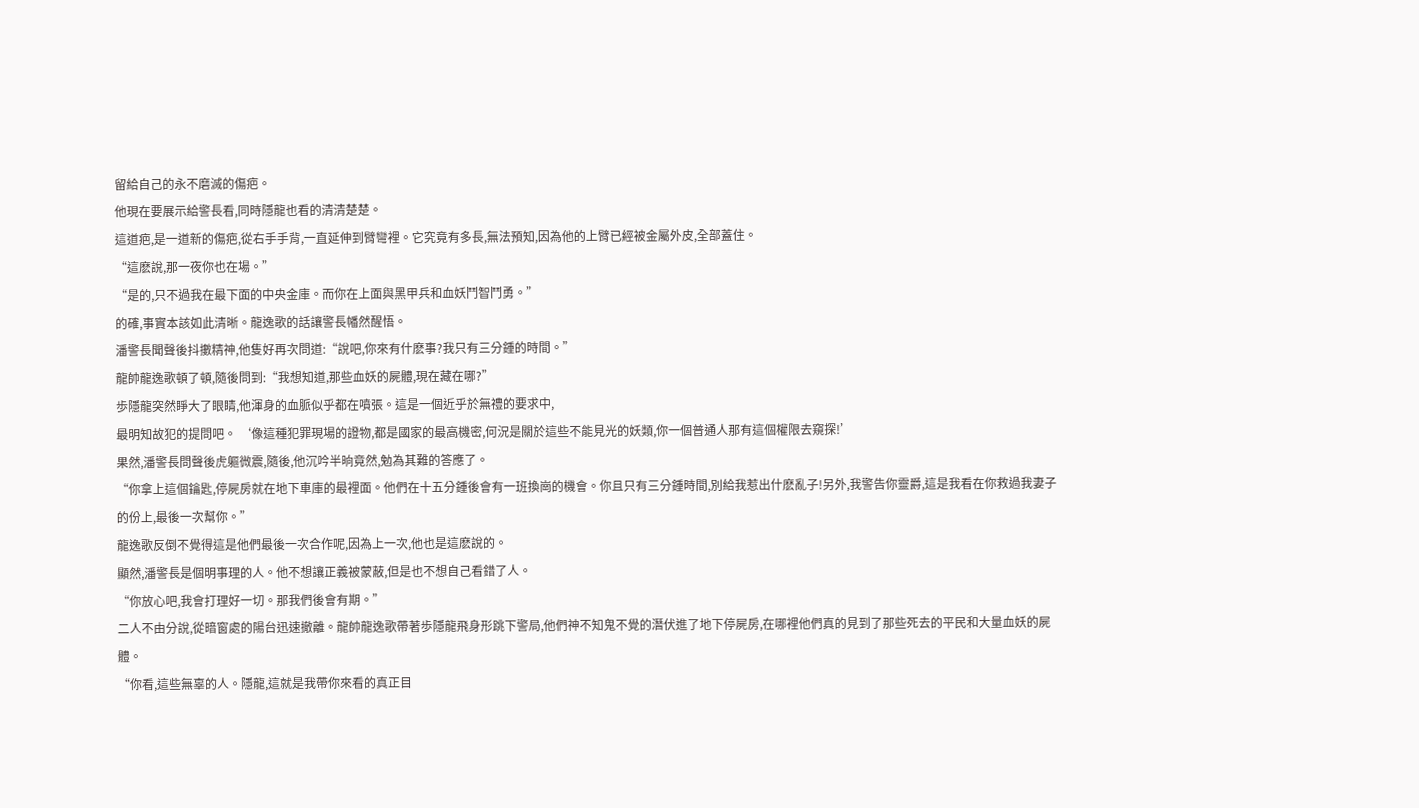留給自己的永不磨滅的傷疤。
他現在要展示給警長看,同時隱龍也看的清清楚楚。
這道疤,是一道新的傷疤,從右手手背,一直延伸到臂彎裡。它究竟有多長,無法預知,因為他的上臂已經被金屬外皮,全部蓋住。
“這麽說,那一夜你也在場。”
“是的,只不過我在最下面的中央金庫。而你在上面與黑甲兵和血妖鬥智鬥勇。”
的確,事實本該如此清晰。龍逸歌的話讓警長幡然醒悟。
潘警長聞聲後抖擻精神,他隻好再次問道:“說吧,你來有什麽事?我只有三分鍾的時間。”
龍帥龍逸歌頓了頓,隨後問到:“我想知道,那些血妖的屍體,現在藏在哪?”
歩隱龍突然睜大了眼睛,他渾身的血脈似乎都在噴張。這是一個近乎於無禮的要求中,
最明知故犯的提問吧。 ‘像這種犯罪現場的證物,都是國家的最高機密,何況是關於這些不能見光的妖類,你一個普通人那有這個權限去窺探!’
果然,潘警長問聲後虎軀微震,隨後,他沉吟半晌竟然,勉為其難的答應了。
“你拿上這個鑰匙,停屍房就在地下車庫的最裡面。他們在十五分鍾後會有一班換崗的機會。你且只有三分鍾時間,別給我惹出什麽亂子!另外,我警告你靈爵,這是我看在你救過我妻子的份上,最後一次幫你。”
龍逸歌反倒不覺得這是他們最後一次合作呢,因為上一次,他也是這麽說的。
顯然,潘警長是個明事理的人。他不想讓正義被蒙蔽,但是也不想自己看錯了人。
“你放心吧,我會打理好一切。那我們後會有期。”
二人不由分說,從暗窗處的陽台迅速撤離。龍帥龍逸歌帶著歩隱龍飛身形跳下警局,他們神不知鬼不覺的潛伏進了地下停屍房,在哪裡他們真的見到了那些死去的平民和大量血妖的屍體。
“你看,這些無辜的人。隱龍,這就是我帶你來看的真正目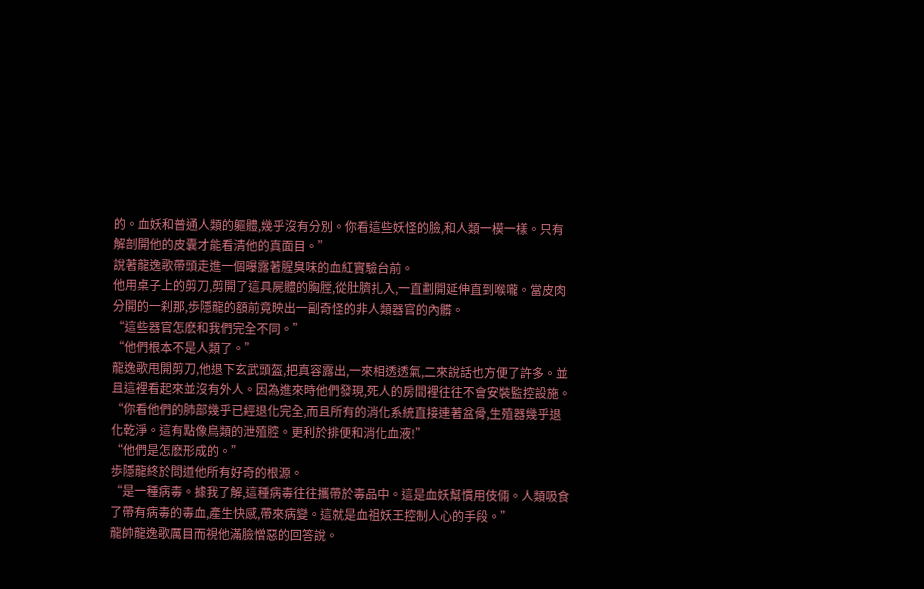的。血妖和普通人類的軀體,幾乎沒有分別。你看這些妖怪的臉,和人類一模一樣。只有解剖開他的皮囊才能看清他的真面目。”
說著龍逸歌帶頭走進一個曝露著腥臭味的血紅實驗台前。
他用桌子上的剪刀,剪開了這具屍體的胸膛,從肚臍扎入,一直劃開延伸直到喉嚨。當皮肉分開的一刹那,歩隱龍的額前竟映出一副奇怪的非人類器官的內髒。
“這些器官怎麽和我們完全不同。”
“他們根本不是人類了。”
龍逸歌甩開剪刀,他退下玄武頭盔,把真容露出,一來相透透氣,二來說話也方便了許多。並且這裡看起來並沒有外人。因為進來時他們發現,死人的房間裡往往不會安裝監控設施。
“你看他們的肺部幾乎已經退化完全,而且所有的消化系統直接連著盆骨,生殖器幾乎退化乾淨。這有點像鳥類的泄殖腔。更利於排便和消化血液!”
“他們是怎麽形成的。”
歩隱龍終於問道他所有好奇的根源。
“是一種病毒。據我了解,這種病毒往往攜帶於毒品中。這是血妖幫慣用伎倆。人類吸食了帶有病毒的毒血,產生快感,帶來病變。這就是血祖妖王控制人心的手段。”
龍帥龍逸歌厲目而視他滿臉憎惡的回答說。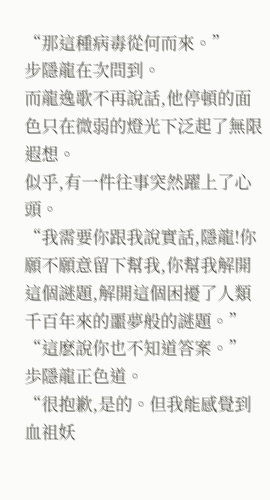“那這種病毒從何而來。”
步隱龍在次問到。
而龍逸歌不再說話,他停頓的面色只在微弱的燈光下泛起了無限遐想。
似乎,有一件往事突然躍上了心頭。
“我需要你跟我說實話,隱龍!你願不願意留下幫我,你幫我解開這個謎題,解開這個困擾了人類千百年來的噩夢般的謎題。”
“這麽說你也不知道答案。”
歩隱龍正色道。
“很抱歉,是的。但我能感覺到血祖妖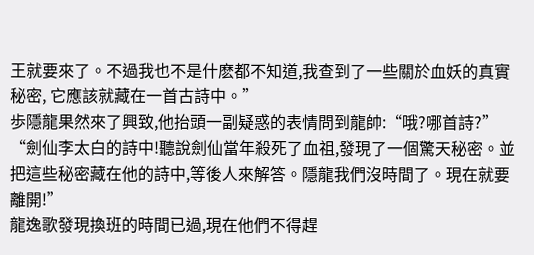王就要來了。不過我也不是什麽都不知道,我查到了一些關於血妖的真實秘密, 它應該就藏在一首古詩中。”
歩隱龍果然來了興致,他抬頭一副疑惑的表情問到龍帥:“哦?哪首詩?”
“劍仙李太白的詩中!聽說劍仙當年殺死了血祖,發現了一個驚天秘密。並把這些秘密藏在他的詩中,等後人來解答。隱龍我們沒時間了。現在就要離開!”
龍逸歌發現換班的時間已過,現在他們不得趕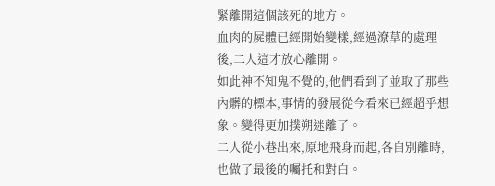緊離開這個該死的地方。
血肉的屍體已經開始變樣,經過潦草的處理後,二人這才放心離開。
如此神不知鬼不覺的,他們看到了並取了那些內髒的標本,事情的發展從今看來已經超乎想象。變得更加撲朔迷離了。
二人從小巷出來,原地飛身而起,各自別離時,也做了最後的囑托和對白。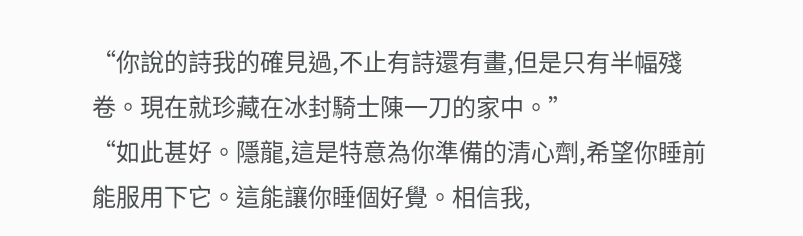“你說的詩我的確見過,不止有詩還有畫,但是只有半幅殘卷。現在就珍藏在冰封騎士陳一刀的家中。”
“如此甚好。隱龍,這是特意為你準備的清心劑,希望你睡前能服用下它。這能讓你睡個好覺。相信我,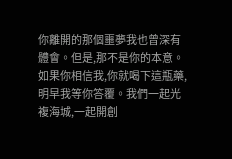你離開的那個噩夢我也曾深有體會。但是,那不是你的本意。如果你相信我,你就喝下這瓶藥,明早我等你答覆。我們一起光複海城,一起開創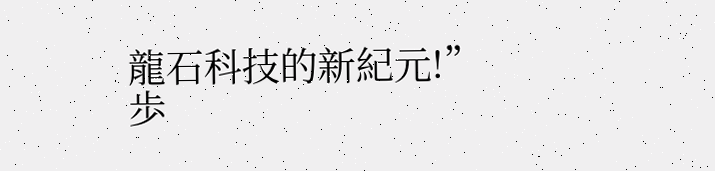龍石科技的新紀元!”
歩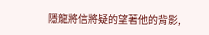隱龍將信將疑的望著他的背影,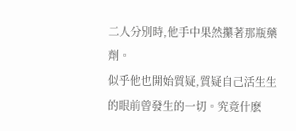二人分別時,他手中果然攥著那瓶藥劑。
似乎他也開始質疑,質疑自己活生生的眼前曾發生的一切。究竟什麽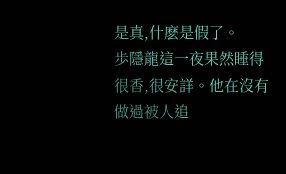是真,什麽是假了。
歩隱龍這一夜果然睡得很香,很安詳。他在沒有做過被人追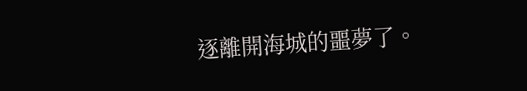逐離開海城的噩夢了。